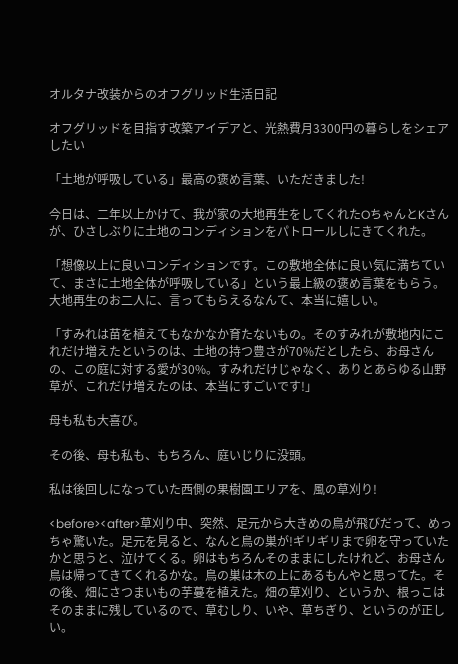オルタナ改装からのオフグリッド生活日記

オフグリッドを目指す改築アイデアと、光熱費月3300円の暮らしをシェアしたい

「土地が呼吸している」最高の褒め言葉、いただきました!

今日は、二年以上かけて、我が家の大地再生をしてくれたOちゃんとKさんが、ひさしぶりに土地のコンディションをパトロールしにきてくれた。

「想像以上に良いコンディションです。この敷地全体に良い気に満ちていて、まさに土地全体が呼吸している」という最上級の褒め言葉をもらう。大地再生のお二人に、言ってもらえるなんて、本当に嬉しい。

「すみれは苗を植えてもなかなか育たないもの。そのすみれが敷地内にこれだけ増えたというのは、土地の持つ豊さが70%だとしたら、お母さんの、この庭に対する愛が30%。すみれだけじゃなく、ありとあらゆる山野草が、これだけ増えたのは、本当にすごいです!」

母も私も大喜び。

その後、母も私も、もちろん、庭いじりに没頭。

私は後回しになっていた西側の果樹園エリアを、風の草刈り!

<before><after>草刈り中、突然、足元から大きめの鳥が飛びだって、めっちゃ驚いた。足元を見ると、なんと鳥の巣が!ギリギリまで卵を守っていたかと思うと、泣けてくる。卵はもちろんそのままにしたけれど、お母さん鳥は帰ってきてくれるかな。鳥の巣は木の上にあるもんやと思ってた。その後、畑にさつまいもの芋蔓を植えた。畑の草刈り、というか、根っこはそのままに残しているので、草むしり、いや、草ちぎり、というのが正しい。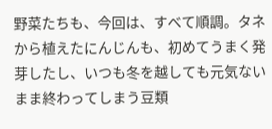野菜たちも、今回は、すべて順調。タネから植えたにんじんも、初めてうまく発芽したし、いつも冬を越しても元気ないまま終わってしまう豆類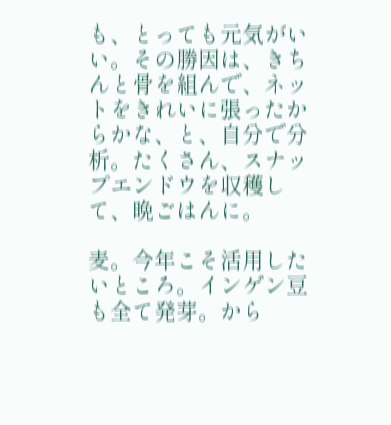も、とっても元気がいい。その勝因は、きちんと骨を組んで、ネットをきれいに張ったからかな、と、自分で分析。たくさん、スナップエンドウを収穫して、晩ごはんに。

麦。今年こそ活用したいところ。インゲン豆も全て発芽。から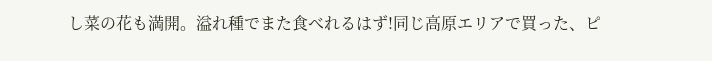し菜の花も満開。溢れ種でまた食べれるはず!同じ高原エリアで買った、ピ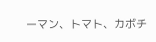ーマン、トマト、カボチ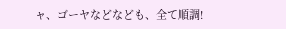ャ、ゴーヤなどなども、全て順調!